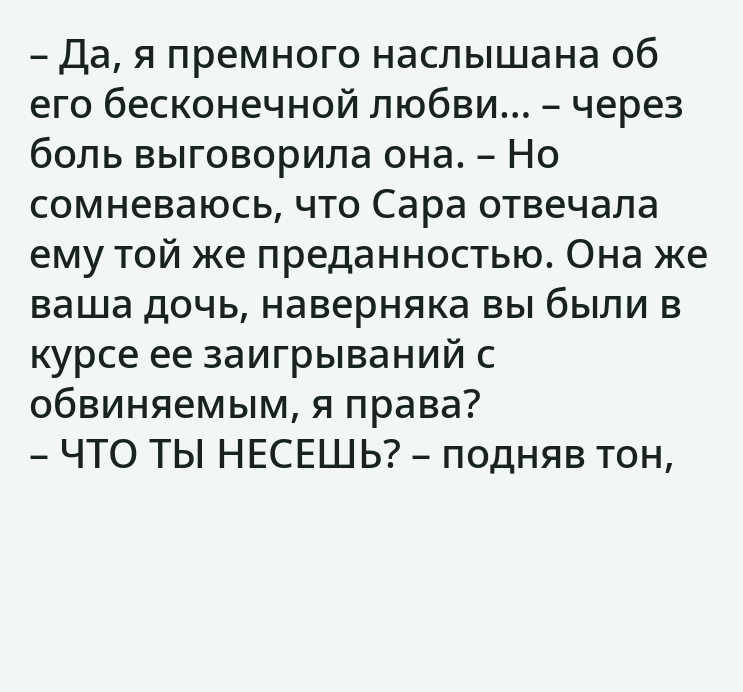– Да, я премного наслышана об его бесконечной любви… – через боль выговорила она. – Но сомневаюсь, что Сара отвечала ему той же преданностью. Она же ваша дочь, наверняка вы были в курсе ее заигрываний с обвиняемым, я права?
– ЧТО ТЫ НЕСЕШЬ? – подняв тон,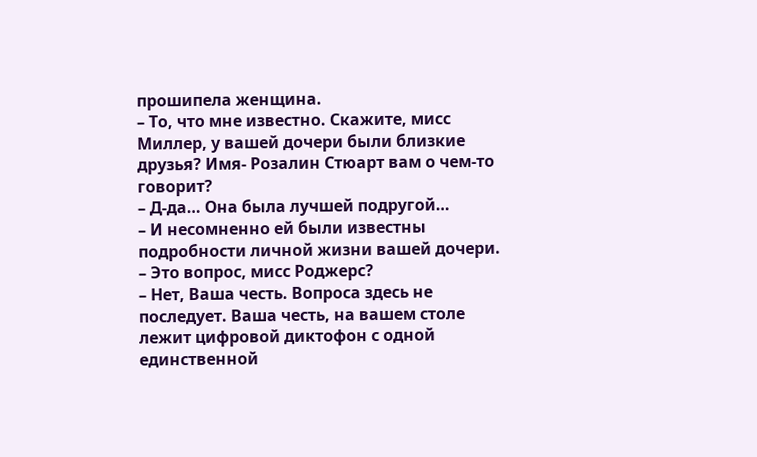прошипела женщина.
– То, что мне известно. Скажите, мисс Миллер, у вашей дочери были близкие друзья? Имя- Розалин Стюарт вам о чем-то говорит?
– Д-да… Она была лучшей подругой…
– И несомненно ей были известны подробности личной жизни вашей дочери.
– Это вопрос, мисс Роджерс?
– Нет, Ваша честь. Вопроса здесь не последует. Ваша честь, на вашем столе лежит цифровой диктофон с одной единственной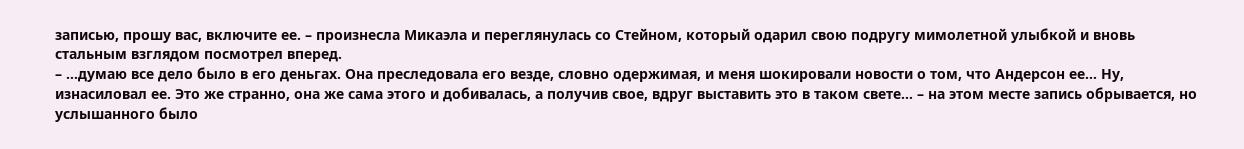записью, прошу вас, включите ее. – произнесла Микаэла и переглянулась со Стейном, который одарил свою подругу мимолетной улыбкой и вновь стальным взглядом посмотрел вперед.
– …думаю все дело было в его деньгах. Она преследовала его везде, словно одержимая, и меня шокировали новости о том, что Андерсон ее… Ну, изнасиловал ее. Это же странно, она же сама этого и добивалась, а получив свое, вдруг выставить это в таком свете… – на этом месте запись обрывается, но услышанного было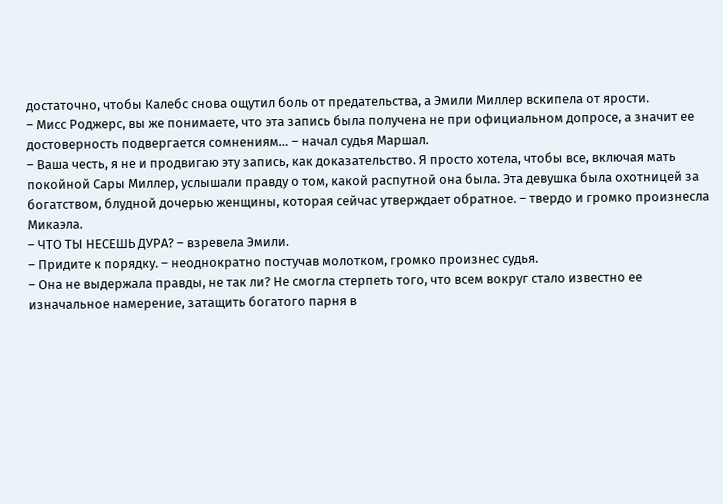достаточно, чтобы Калебс снова ощутил боль от предательства, а Эмили Миллер вскипела от ярости.
– Мисс Роджерс, вы же понимаете, что эта запись была получена не при официальном допросе, а значит ее достоверность подвергается сомнениям… – начал судья Маршал.
– Ваша честь, я не и продвигаю эту запись, как доказательство. Я просто хотела, чтобы все, включая мать покойной Сары Миллер, услышали правду о том, какой распутной она была. Эта девушка была охотницей за богатством, блудной дочерью женщины, которая сейчас утверждает обратное. – твердо и громко произнесла Микаэла.
– ЧТО ТЫ НЕСЕШЬ ДУРА? – взревела Эмили.
– Придите к порядку. – неоднократно постучав молотком, громко произнес судья.
– Она не выдержала правды, не так ли? Не смогла стерпеть того, что всем вокруг стало известно ее изначальное намерение, затащить богатого парня в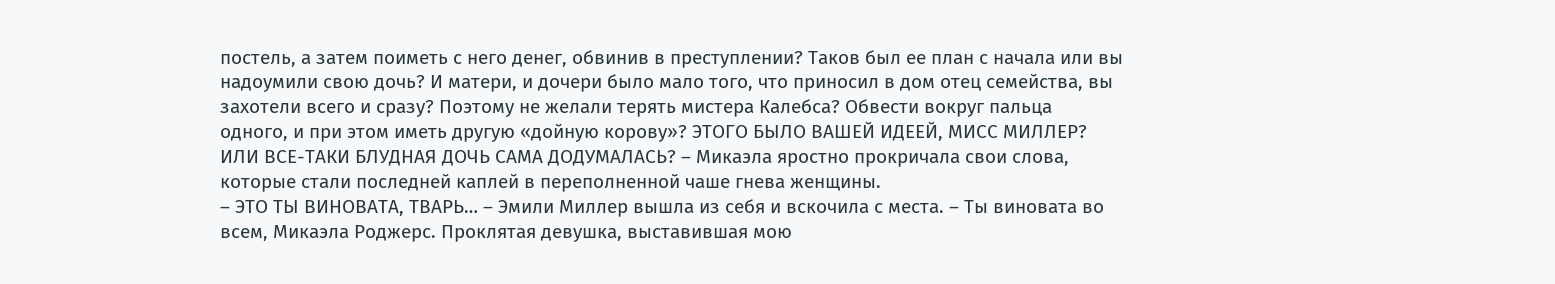постель, а затем поиметь с него денег, обвинив в преступлении? Таков был ее план с начала или вы надоумили свою дочь? И матери, и дочери было мало того, что приносил в дом отец семейства, вы захотели всего и сразу? Поэтому не желали терять мистера Калебса? Обвести вокруг пальца одного, и при этом иметь другую «дойную корову»? ЭТОГО БЫЛО ВАШЕЙ ИДЕЕЙ, МИСС МИЛЛЕР? ИЛИ ВСЕ-ТАКИ БЛУДНАЯ ДОЧЬ САМА ДОДУМАЛАСЬ? – Микаэла яростно прокричала свои слова, которые стали последней каплей в переполненной чаше гнева женщины.
– ЭТО ТЫ ВИНОВАТА, ТВАРЬ… – Эмили Миллер вышла из себя и вскочила с места. – Ты виновата во всем, Микаэла Роджерс. Проклятая девушка, выставившая мою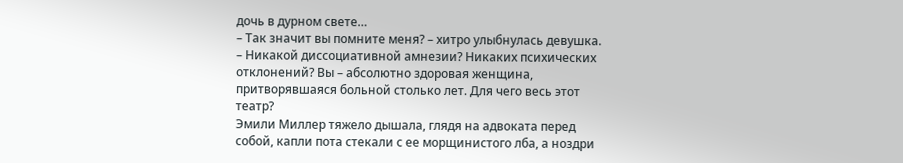дочь в дурном свете…
– Так значит вы помните меня? – хитро улыбнулась девушка. – Никакой диссоциативной амнезии? Никаких психических отклонений? Вы – абсолютно здоровая женщина, притворявшаяся больной столько лет. Для чего весь этот театр?
Эмили Миллер тяжело дышала, глядя на адвоката перед собой, капли пота стекали с ее морщинистого лба, а ноздри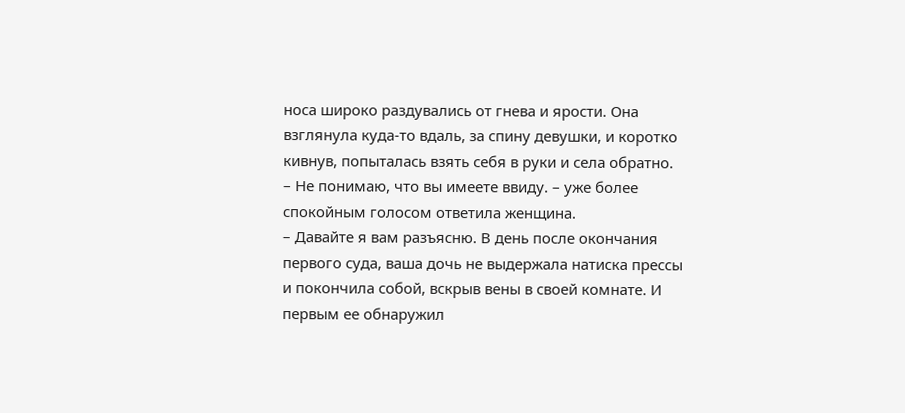носа широко раздувались от гнева и ярости. Она взглянула куда-то вдаль, за спину девушки, и коротко кивнув, попыталась взять себя в руки и села обратно.
– Не понимаю, что вы имеете ввиду. – уже более спокойным голосом ответила женщина.
– Давайте я вам разъясню. В день после окончания первого суда, ваша дочь не выдержала натиска прессы и покончила собой, вскрыв вены в своей комнате. И первым ее обнаружил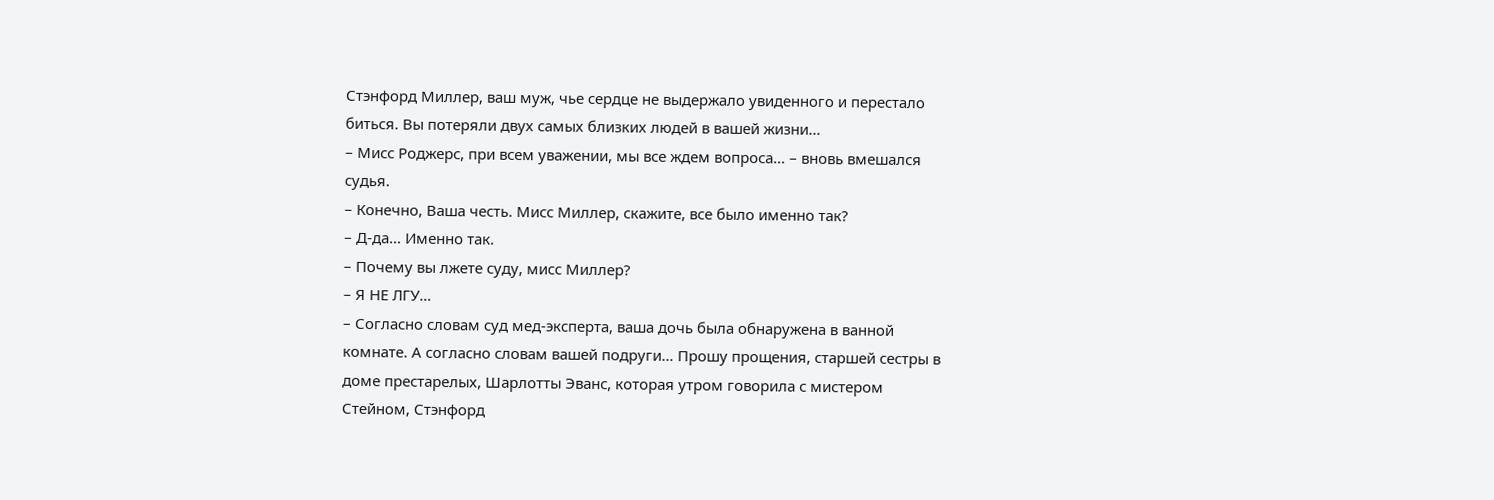Стэнфорд Миллер, ваш муж, чье сердце не выдержало увиденного и перестало биться. Вы потеряли двух самых близких людей в вашей жизни…
– Мисс Роджерс, при всем уважении, мы все ждем вопроса… – вновь вмешался судья.
– Конечно, Ваша честь. Мисс Миллер, скажите, все было именно так?
– Д-да… Именно так.
– Почему вы лжете суду, мисс Миллер?
– Я НЕ ЛГУ…
– Согласно словам суд мед-эксперта, ваша дочь была обнаружена в ванной комнате. А согласно словам вашей подруги… Прошу прощения, старшей сестры в доме престарелых, Шарлотты Эванс, которая утром говорила с мистером Стейном, Стэнфорд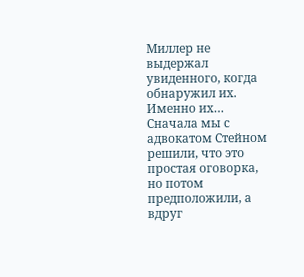Миллер не выдержал увиденного, когда обнаружил их. Именно их… Сначала мы с адвокатом Стейном решили, что это простая оговорка, но потом предположили, а вдруг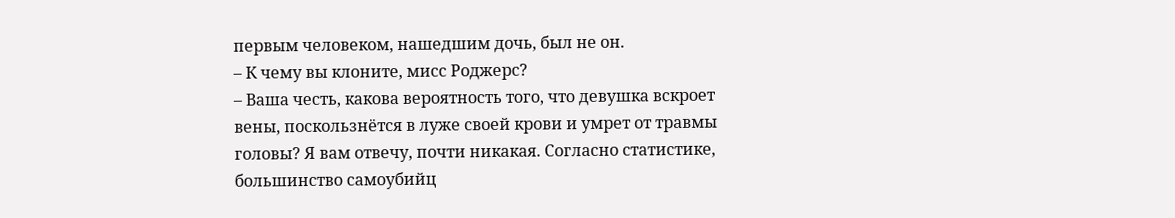первым человеком, нашедшим дочь, был не он.
– К чему вы клоните, мисс Роджерс?
– Ваша честь, какова вероятность того, что девушка вскроет вены, поскользнётся в луже своей крови и умрет от травмы головы? Я вам отвечу, почти никакая. Согласно статистике, большинство самоубийц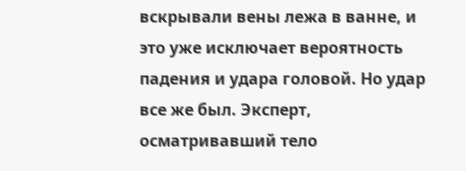вскрывали вены лежа в ванне, и это уже исключает вероятность падения и удара головой. Но удар все же был. Эксперт, осматривавший тело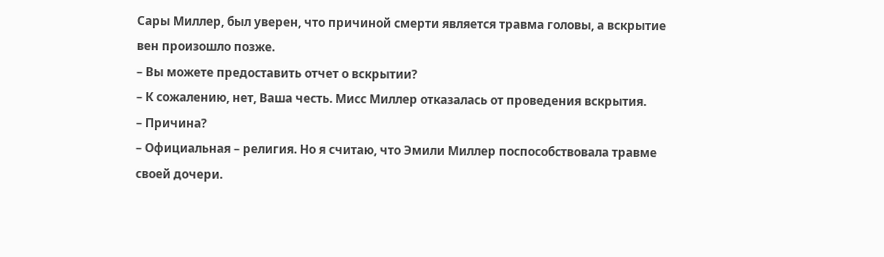Сары Миллер, был уверен, что причиной смерти является травма головы, а вскрытие вен произошло позже.
– Вы можете предоставить отчет о вскрытии?
– К сожалению, нет, Ваша честь. Мисс Миллер отказалась от проведения вскрытия.
– Причина?
– Официальная – религия. Но я считаю, что Эмили Миллер поспособствовала травме своей дочери.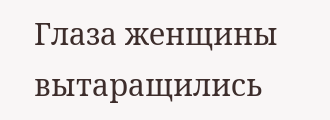Глаза женщины вытаращились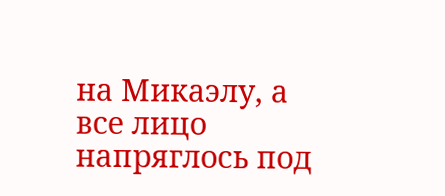на Микаэлу, а все лицо напряглось под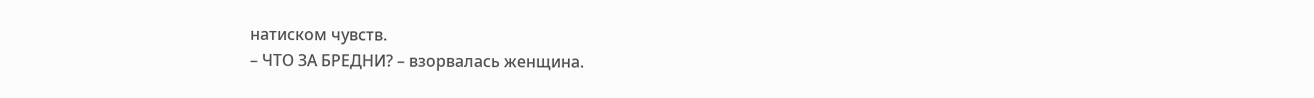натиском чувств.
– ЧТО ЗА БРЕДНИ? – взорвалась женщина.